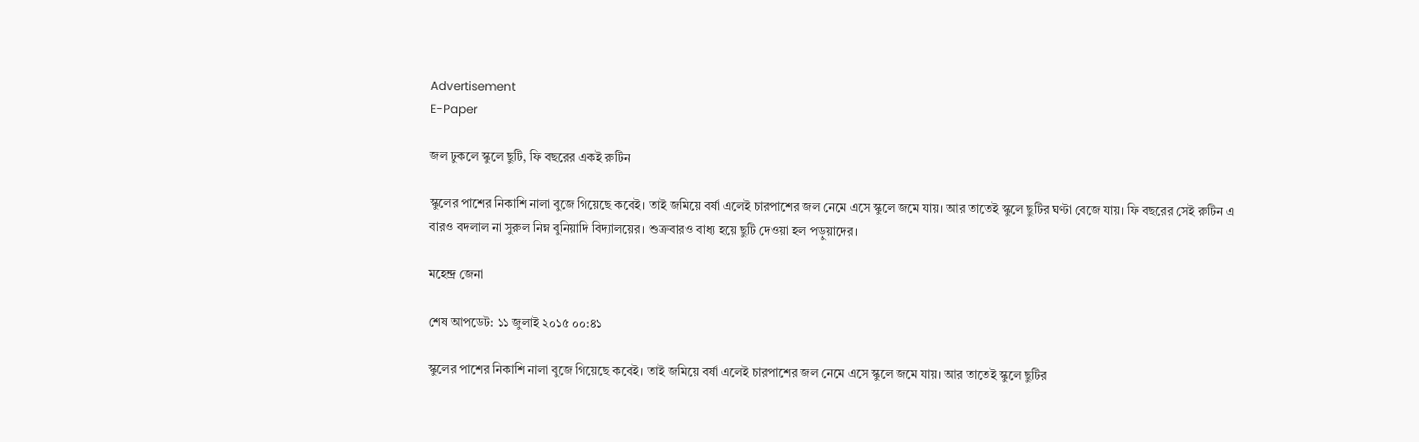Advertisement
E-Paper

জল ঢুকলে স্কুলে ছুটি, ফি বছরের একই রুটিন

স্কুলের পাশের নিকাশি নালা বুজে গিয়েছে কবেই। তাই জমিয়ে বর্ষা এলেই চারপাশের জল নেমে এসে স্কুলে জমে যায়। আর তাতেই স্কুলে ছুটির ঘণ্টা বেজে যায়। ফি বছরের সেই রুটিন এ বারও বদলাল না সুরুল নিম্ন বুনিয়াদি বিদ্যালয়ের। শুক্রবারও বাধ্য হয়ে ছুটি দেওয়া হল পড়ুয়াদের।

মহেন্দ্র জেনা

শেষ আপডেট: ১১ জুলাই ২০১৫ ০০:৪১

স্কুলের পাশের নিকাশি নালা বুজে গিয়েছে কবেই। তাই জমিয়ে বর্ষা এলেই চারপাশের জল নেমে এসে স্কুলে জমে যায়। আর তাতেই স্কুলে ছুটির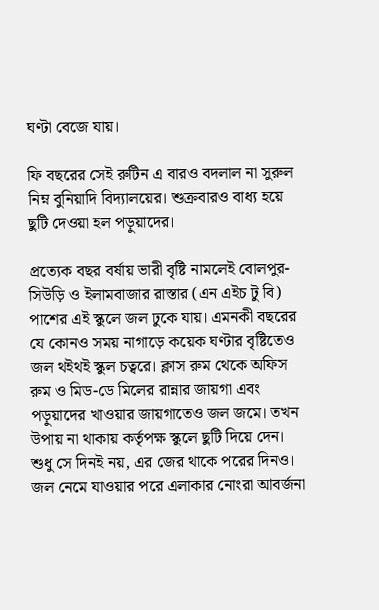ঘণ্টা বেজে যায়।

ফি বছরের সেই রুটিন এ বারও বদলাল না সুরুল নিম্ন বুনিয়াদি বিদ্যালয়ের। শুক্রবারও বাধ্য হয়ে ছুটি দেওয়া হল পড়ুয়াদের।

প্রত্যেক বছর বর্ষায় ভারী বৃষ্টি নামলেই বোলপুর-সিউড়ি ও ইলামবাজার রাস্তার (এন এইচ টু বি) পাশের এই স্কুলে জল ঢুকে যায়। এমনকী বছরের যে কোনও সময় নাগাড়ে কয়েক ঘণ্টার বৃষ্টিতেও জল থইথই স্কুল চত্বরে। ক্লাস রুম থেকে অফিস রুম ও মিড-ডে মিলের রান্নার জায়গা এবং পড়ুয়াদের খাওয়ার জায়গাতেও জল জমে। তখন উপায় না থাকায় কর্তৃপক্ষ স্কুলে ছুটি দিয়ে দেন। শুধু সে দিনই নয়, এর জের থাকে পরের দিনও। জল নেমে যাওয়ার পরে এলাকার নোংরা আবর্জনা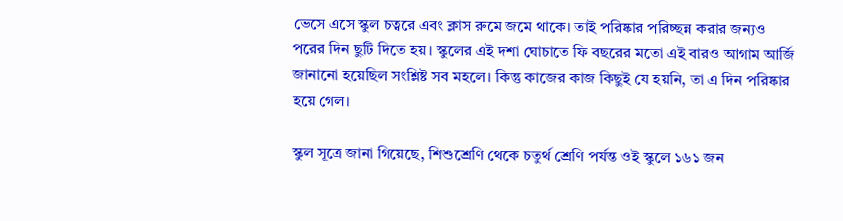ভেসে এসে স্কুল চত্বরে এবং ক্লাস রুমে জমে থাকে। তাই পরিষ্কার পরিচ্ছন্ন করার জন্যও পরের দিন ছুটি দিতে হয়। স্কুলের এই দশা ঘোচাতে ফি বছরের মতো এই বারও আগাম আর্জি জানানো হয়েছিল সংশ্লিষ্ট সব মহলে। কিন্তু কাজের কাজ কিছুই যে হয়নি, তা এ দিন পরিষ্কার হয়ে গেল।

স্কুল সূত্রে জানা গিয়েছে, শিশুশ্রেণি থেকে চতুর্থ শ্রেণি পর্যন্ত ওই স্কুলে ১৬১ জন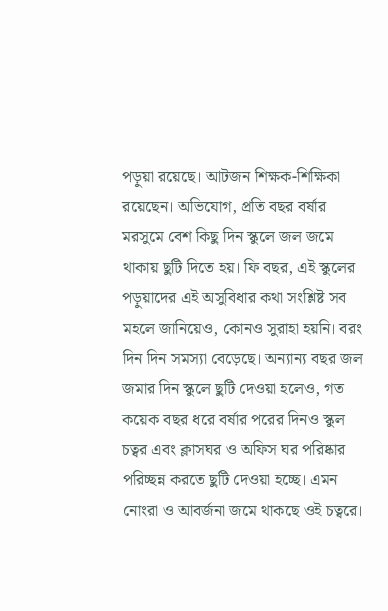পড়ুয়া রয়েছে। আটজন শিক্ষক-শিক্ষিকা রয়েছেন। অভিযোগ, প্রতি বছর বর্ষার মরসুমে বেশ কিছু দিন স্কুলে জল জমে থাকায় ছুটি দিতে হয়। ফি বছর, এই স্কুলের পড়ুয়াদের এই অসুবিধার কথা সংশ্লিষ্ট সব মহলে জানিয়েও, কোনও সুরাহা হয়নি। বরং দিন দিন সমস্যা বেড়েছে। অন্যান্য বছর জল জমার দিন স্কুলে ছুটি দেওয়া হলেও, গত কয়েক বছর ধরে বর্ষার পরের দিনও স্কুল চত্বর এবং ক্লাসঘর ও অফিস ঘর পরিষ্কার পরিচ্ছন্ন করতে ছুটি দেওয়া হচ্ছে। এমন নোংরা ও আবর্জনা জমে থাকছে ওই চত্বরে।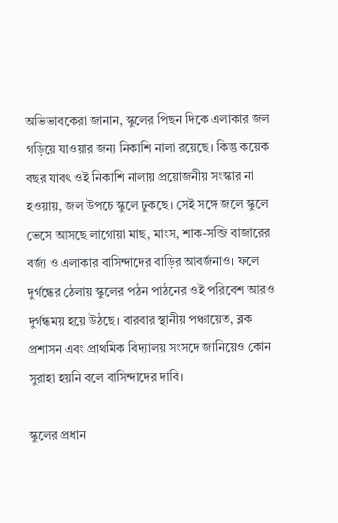অভিভাবকেরা জানান, স্কুলের পিছন দিকে এলাকার জল গড়িয়ে যাওয়ার জন্য নিকাশি নালা রয়েছে। কিন্তু কয়েক বছর যাবৎ ওই নিকাশি নালায় প্রয়োজনীয় সংস্কার না হওয়ায়, জল উপচে স্কুলে ঢুকছে। সেই সঙ্গে জলে স্কুলে ভেসে আসছে লাগোয়া মাছ, মাংস, শাক-সব্জি বাজারের বর্জ্য ও এলাকার বাসিন্দাদের বাড়ির আবর্জনাও। ফলে দুর্গন্ধের ঠেলায় স্কুলের পঠন পাঠনের ওই পরিবেশ আরও দুর্গন্ধময় হয়ে উঠছে। বারবার স্থানীয় পঞ্চায়েত, ব্লক প্রশাসন এবং প্রাথমিক বিদ্যালয় সংসদে জানিয়েও কোন সুরাহা হয়নি বলে বাসিন্দাদের দাবি।

স্কুলের প্রধান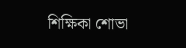শিক্ষিকা শোভা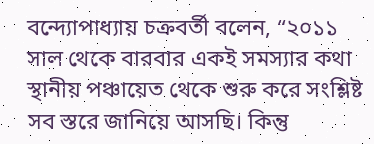বন্দ্যোপাধ্যায় চক্রবর্তী বলেন, “২০১১ সাল থেকে বারবার একই সমস্যার কথা স্থানীয় পঞ্চায়েত থেকে শুরু করে সংশ্লিষ্ট সব স্তরে জানিয়ে আসছি। কিন্তু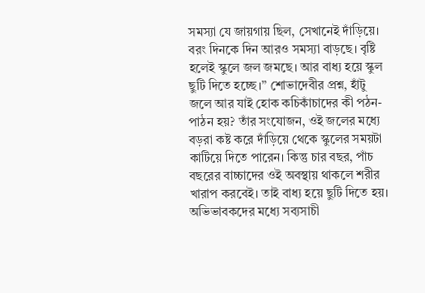সমস্যা যে জায়গায় ছিল, সেখানেই দাঁড়িয়ে। বরং দিনকে দিন আরও সমস্যা বাড়ছে। বৃষ্টি হলেই স্কুলে জল জমছে। আর বাধ্য হয়ে স্কুল ছুটি দিতে হচ্ছে।” শোভাদেবীর প্রশ্ন, হাঁটু জলে আর যাই হোক কচিকাঁচাদের কী পঠন-পাঠন হয়? তাঁর সংযোজন, ওই জলের মধ্যে বড়রা কষ্ট করে দাঁড়িয়ে থেকে স্কুলের সময়টা কাটিয়ে দিতে পারেন। কিন্তু চার বছর, পাঁচ বছরের বাচ্চাদের ওই অবস্থায় থাকলে শরীর খারাপ করবেই। তাই বাধ্য হয়ে ছুটি দিতে হয়। অভিভাবকদের মধ্যে সব্যসাচী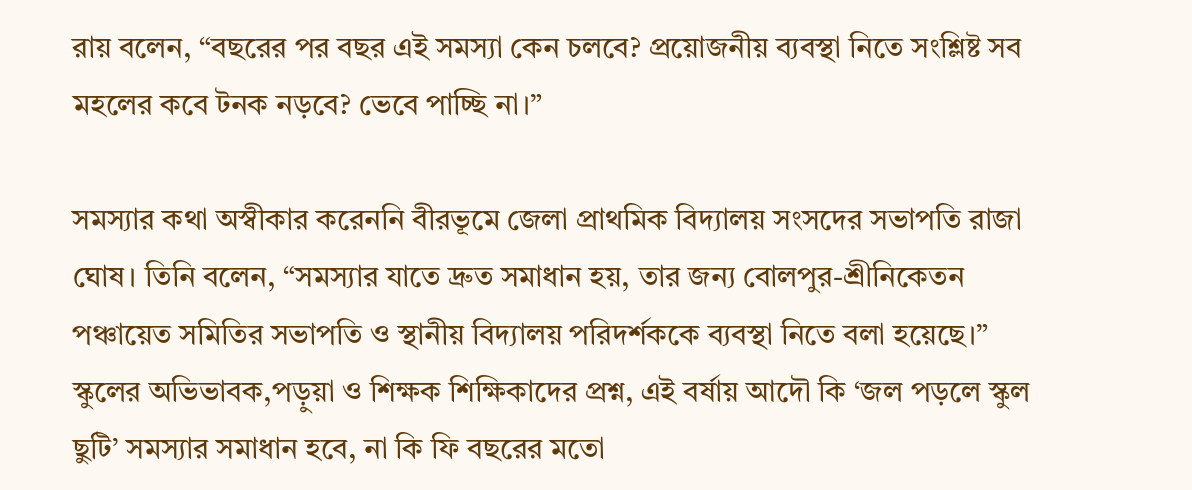রায় বলেন, “বছরের পর বছর এই সমস্যা কেন চলবে? প্রয়োজনীয় ব্যবস্থা নিতে সংশ্লিষ্ট সব মহলের কবে টনক নড়বে? ভেবে পাচ্ছি না।”

সমস্যার কথা অস্বীকার করেননি বীরভূমে জেলা প্রাথমিক বিদ্যালয় সংসদের সভাপতি রাজা ঘোষ। তিনি বলেন, “সমস্যার যাতে দ্রুত সমাধান হয়, তার জন্য বোলপুর-শ্রীনিকেতন পঞ্চায়েত সমিতির সভাপতি ও স্থানীয় বিদ্যালয় পরিদর্শককে ব্যবস্থা নিতে বলা হয়েছে।” স্কুলের অভিভাবক,পড়ুয়া ও শিক্ষক শিক্ষিকাদের প্রশ্ন, এই বর্ষায় আদৌ কি ‘জল পড়লে স্কুল ছুটি’ সমস্যার সমাধান হবে, না কি ফি বছরের মতো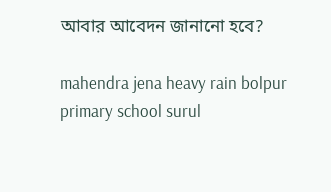আবার আবেদন জানানো হবে?

mahendra jena heavy rain bolpur primary school surul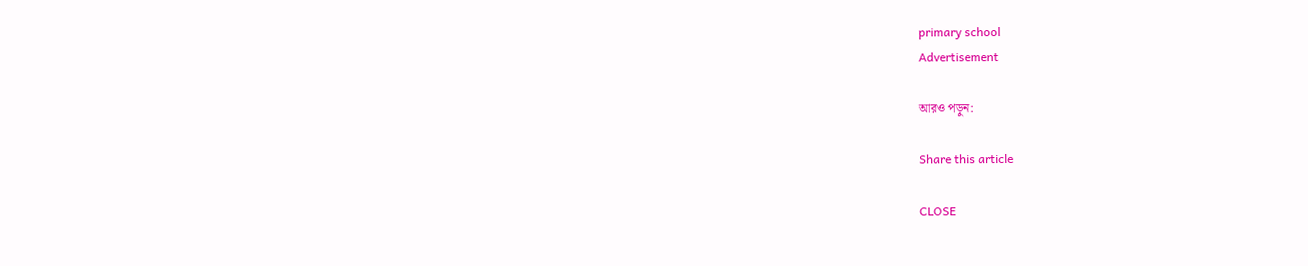primary school
Advertisement

আরও পড়ুন:

Share this article

CLOSE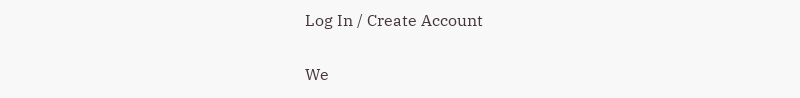Log In / Create Account

We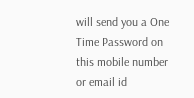will send you a One Time Password on this mobile number or email id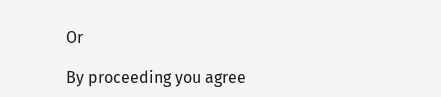Or

By proceeding you agree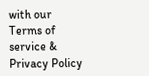with our Terms of service & Privacy Policy